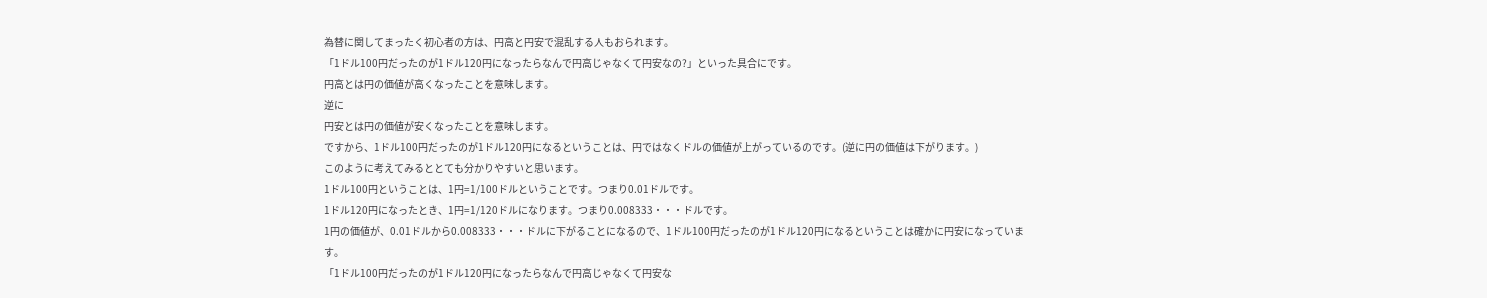為替に関してまったく初心者の方は、円高と円安で混乱する人もおられます。
「1ドル100円だったのが1ドル120円になったらなんで円高じゃなくて円安なの?」といった具合にです。
円高とは円の価値が高くなったことを意味します。
逆に
円安とは円の価値が安くなったことを意味します。
ですから、1ドル100円だったのが1ドル120円になるということは、円ではなくドルの価値が上がっているのです。(逆に円の価値は下がります。)
このように考えてみるととても分かりやすいと思います。
1ドル100円ということは、1円=1/100ドルということです。つまり0.01ドルです。
1ドル120円になったとき、1円=1/120ドルになります。つまり0.008333・・・ドルです。
1円の価値が、0.01ドルから0.008333・・・ドルに下がることになるので、1ドル100円だったのが1ドル120円になるということは確かに円安になっています。
「1ドル100円だったのが1ドル120円になったらなんで円高じゃなくて円安な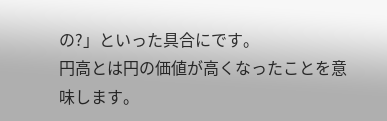の?」といった具合にです。
円高とは円の価値が高くなったことを意味します。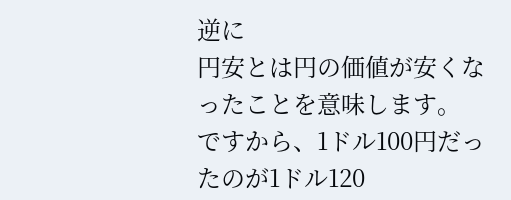逆に
円安とは円の価値が安くなったことを意味します。
ですから、1ドル100円だったのが1ドル120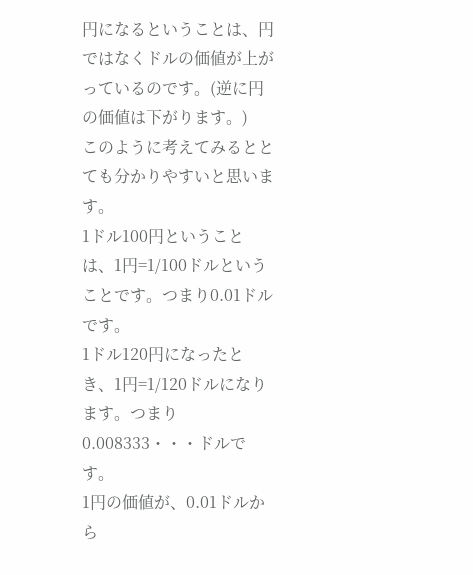円になるということは、円ではなくドルの価値が上がっているのです。(逆に円の価値は下がります。)
このように考えてみるととても分かりやすいと思います。
1ドル100円ということは、1円=1/100ドルということです。つまり0.01ドルです。
1ドル120円になったとき、1円=1/120ドルになります。つまり0.008333・・・ドルです。
1円の価値が、0.01ドルから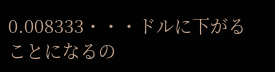0.008333・・・ドルに下がることになるの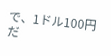で、1ドル100円だ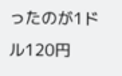ったのが1ドル120円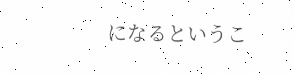になるというこ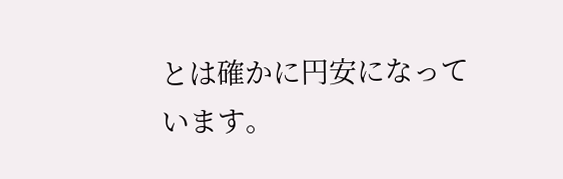とは確かに円安になっています。